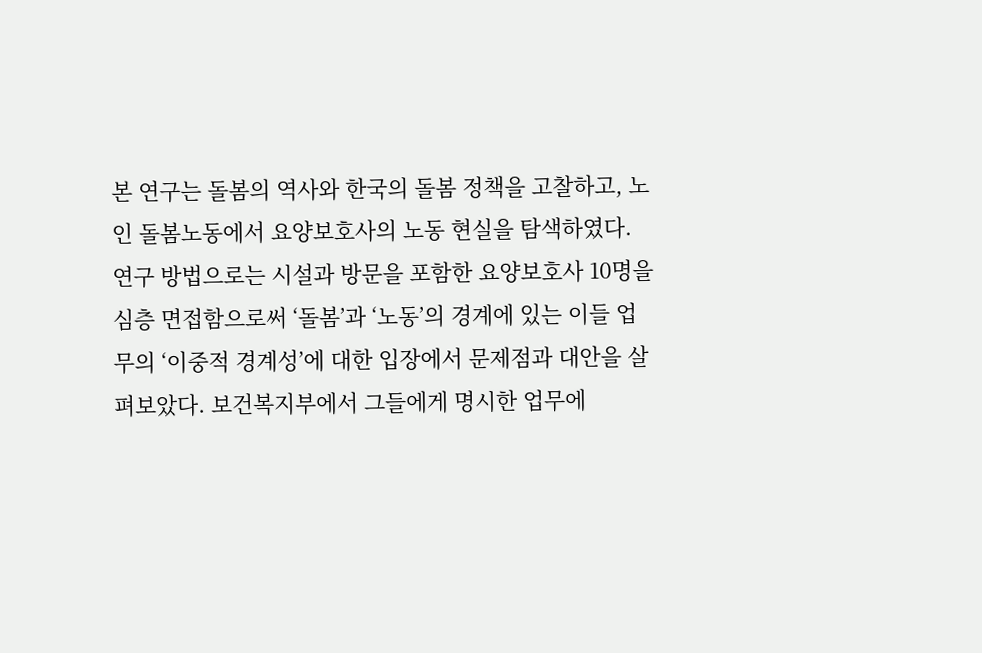본 연구는 돌봄의 역사와 한국의 돌봄 정책을 고찰하고, 노인 돌봄노동에서 요양보호사의 노동 현실을 탐색하였다. 연구 방법으로는 시설과 방문을 포함한 요양보호사 10명을 심층 면접함으로써 ‘돌봄’과 ‘노동’의 경계에 있는 이들 업무의 ‘이중적 경계성’에 대한 입장에서 문제점과 대안을 살펴보았다. 보건복지부에서 그들에게 명시한 업무에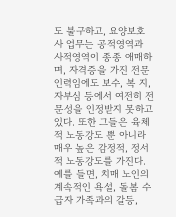도 불구하고, 요양보호 사 업무는 공적영역과 사적영역이 종종 애매하며, 자격증을 가진 전문인력임에도 보수, 복 지, 자부심 등에서 여전히 전문성을 인정받지 못하고 있다. 또한 그들은 육체적 노동강도 뿐 아니라 매우 높은 감정적, 정서적 노동강도를 가진다. 예를 들면, 치매 노인의 계속적인 욕설, 돌봄 수급자 가족과의 갈등,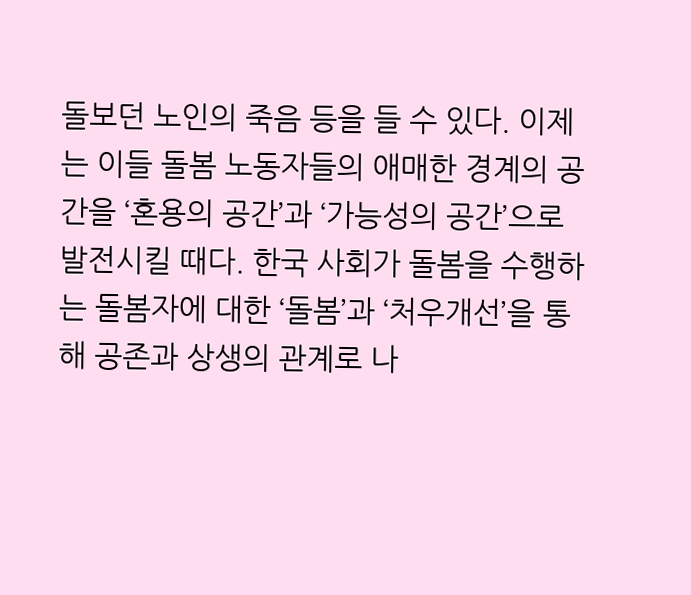돌보던 노인의 죽음 등을 들 수 있다. 이제는 이들 돌봄 노동자들의 애매한 경계의 공간을 ‘혼용의 공간’과 ‘가능성의 공간’으로 발전시킬 때다. 한국 사회가 돌봄을 수행하는 돌봄자에 대한 ‘돌봄’과 ‘처우개선’을 통해 공존과 상생의 관계로 나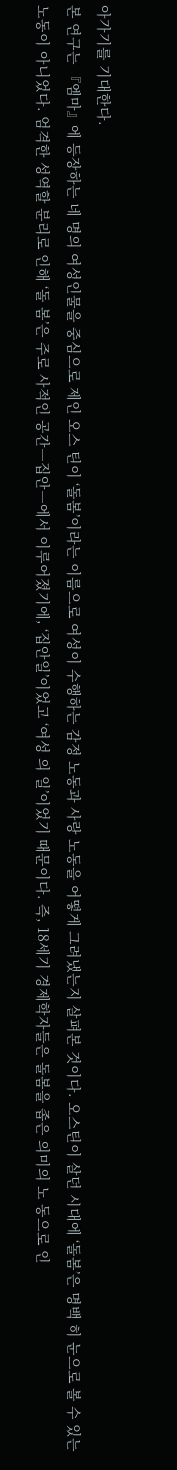아가기를 기대한다.
본 연구는 『엠마』에 등장하는 네 명의 여성인물을 중심으로 제인 오스 틴이 ‘돌봄’이라는 이름으로 여성이 수행하는 감정 노동과 사랑 노동을 어떻게 그려냈는지 살펴본 것이다. 오스틴이 살던 시대에 ‘돌봄’은 명백 히 눈으로 볼 수 있는 노동이 아니었다. 엄격한 성역할 분리로 인해 ‘돌 봄’은 주로 사적인 공간―집안―에서 이루어졌기에, ‘집안일’이었고 ‘여성 의 일’이었기 때문이다. 즉, 18세기 경제학자들은 돌봄을 좁은 의미의 노 동으로 인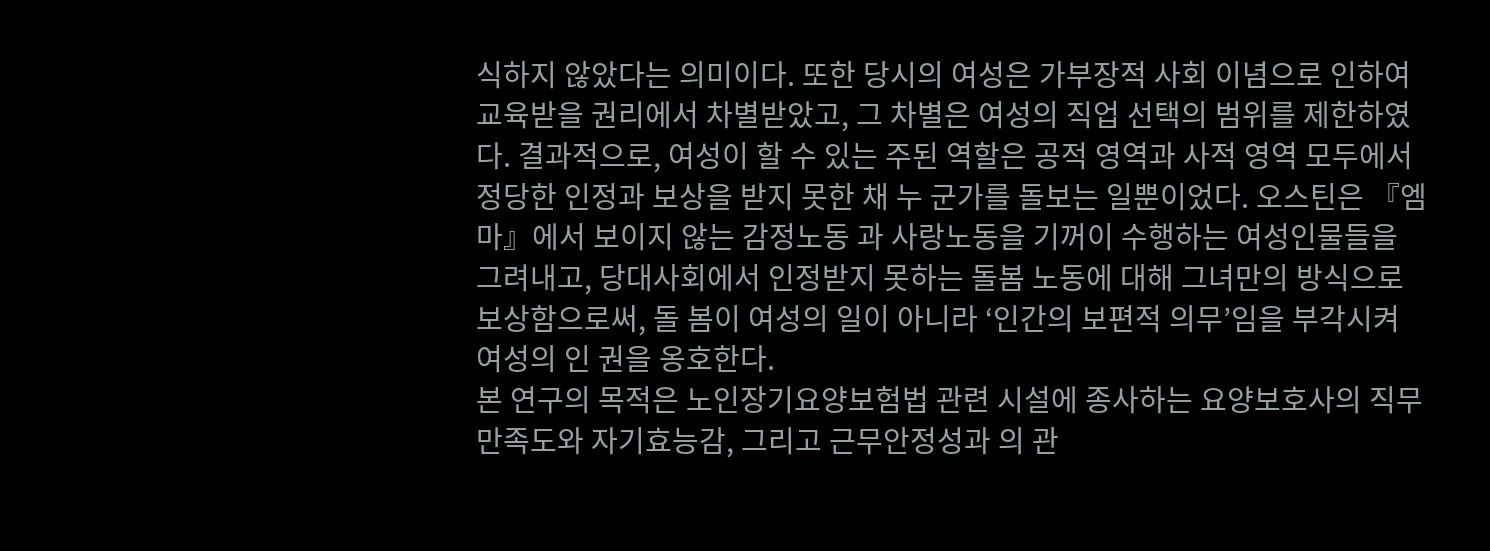식하지 않았다는 의미이다. 또한 당시의 여성은 가부장적 사회 이념으로 인하여 교육받을 권리에서 차별받았고, 그 차별은 여성의 직업 선택의 범위를 제한하였다. 결과적으로, 여성이 할 수 있는 주된 역할은 공적 영역과 사적 영역 모두에서 정당한 인정과 보상을 받지 못한 채 누 군가를 돌보는 일뿐이었다. 오스틴은 『엠마』에서 보이지 않는 감정노동 과 사랑노동을 기꺼이 수행하는 여성인물들을 그려내고, 당대사회에서 인정받지 못하는 돌봄 노동에 대해 그녀만의 방식으로 보상함으로써, 돌 봄이 여성의 일이 아니라 ‘인간의 보편적 의무’임을 부각시켜 여성의 인 권을 옹호한다.
본 연구의 목적은 노인장기요양보험법 관련 시설에 종사하는 요양보호사의 직무만족도와 자기효능감, 그리고 근무안정성과 의 관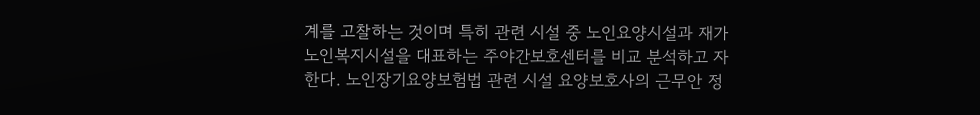계를 고찰하는 것이며 특히 관련 시설 중 노인요양시설과 재가노인복지시설을 대표하는 주야간보호센터를 비교 분석하고 자 한다. 노인장기요양보험법 관련 시설 요양보호사의 근무안 정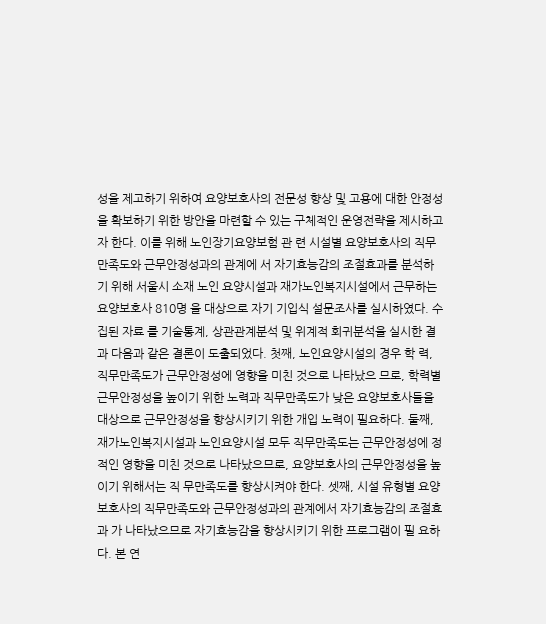성을 제고하기 위하여 요양보호사의 전문성 향상 및 고용에 대한 안정성을 확보하기 위한 방안을 마련할 수 있는 구체적인 운영전략을 제시하고자 한다. 이를 위해 노인장기요양보험 관 련 시설별 요양보호사의 직무만족도와 근무안정성과의 관계에 서 자기효능감의 조절효과를 분석하기 위해 서울시 소재 노인 요양시설과 재가노인복지시설에서 근무하는 요양보호사 810명 을 대상으로 자기 기입식 설문조사를 실시하였다. 수집된 자료 를 기술통계, 상관관계분석 및 위계적 회귀분석을 실시한 결과 다음과 같은 결론이 도출되었다. 첫째, 노인요양시설의 경우 학 력, 직무만족도가 근무안정성에 영향을 미친 것으로 나타났으 므로, 학력별 근무안정성을 높이기 위한 노력과 직무만족도가 낮은 요양보호사들을 대상으로 근무안정성을 향상시키기 위한 개입 노력이 필요하다. 둘째, 재가노인복지시설과 노인요양시설 모두 직무만족도는 근무안정성에 정적인 영향을 미친 것으로 나타났으므로, 요양보호사의 근무안정성을 높이기 위해서는 직 무만족도를 향상시켜야 한다. 셋째, 시설 유형별 요양보호사의 직무만족도와 근무안정성과의 관계에서 자기효능감의 조절효과 가 나타났으므로 자기효능감을 향상시키기 위한 프로그램이 필 요하다. 본 연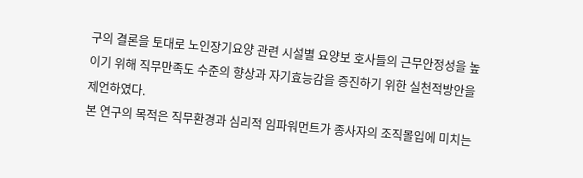구의 결론을 토대로 노인장기요양 관련 시설별 요양보 호사들의 근무안정성을 높이기 위해 직무만족도 수준의 향상과 자기효능감을 증진하기 위한 실천적방안을 제언하였다.
본 연구의 목적은 직무환경과 심리적 임파워먼트가 종사자의 조직몰입에 미치는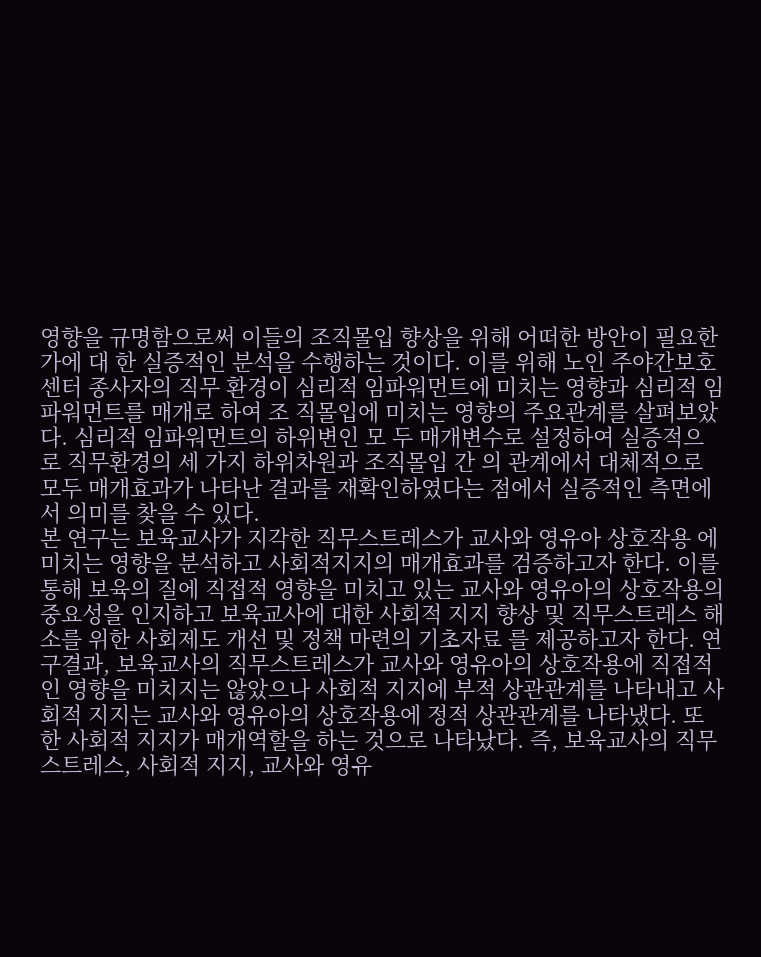영향을 규명함으로써 이들의 조직몰입 향상을 위해 어떠한 방안이 필요한가에 대 한 실증적인 분석을 수행하는 것이다. 이를 위해 노인 주야간보호센터 종사자의 직무 환경이 심리적 임파워먼트에 미치는 영향과 심리적 임파워먼트를 매개로 하여 조 직몰입에 미치는 영향의 주요관계를 살펴보았다. 심리적 임파워먼트의 하위변인 모 두 매개변수로 설정하여 실증적으로 직무환경의 세 가지 하위차원과 조직몰입 간 의 관계에서 대체적으로 모두 매개효과가 나타난 결과를 재확인하였다는 점에서 실증적인 측면에서 의미를 찾을 수 있다.
본 연구는 보육교사가 지각한 직무스트레스가 교사와 영유아 상호작용 에 미치는 영향을 분석하고 사회적지지의 매개효과를 검증하고자 한다. 이를 통해 보육의 질에 직접적 영향을 미치고 있는 교사와 영유아의 상호작용의 중요성을 인지하고 보육교사에 대한 사회적 지지 향상 및 직무스트레스 해소를 위한 사회제도 개선 및 정책 마련의 기초자료 를 제공하고자 한다. 연구결과, 보육교사의 직무스트레스가 교사와 영유아의 상호작용에 직접적인 영향을 미치지는 않았으나 사회적 지지에 부적 상관관계를 나타내고 사회적 지지는 교사와 영유아의 상호작용에 정적 상관관계를 나타냈다. 또한 사회적 지지가 매개역할을 하는 것으로 나타났다. 즉, 보육교사의 직무스트레스, 사회적 지지, 교사와 영유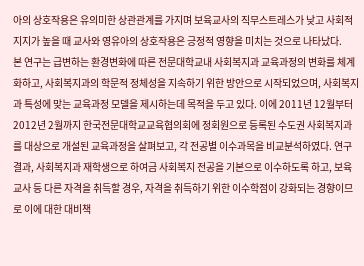아의 상호작용은 유의미한 상관관계를 가지며 보육교사의 직무스트레스가 낮고 사회적 지지가 높을 때 교사와 영유아의 상호작용은 긍정적 영향을 미치는 것으로 나타났다.
본 연구는 급변하는 환경변화에 따른 전문대학교내 사회복지과 교육과정의 변화를 체계화하고, 사회복지과의 학문적 정체성을 지속하기 위한 방안으로 시작되었으며, 사회복지과 특성에 맞는 교육과정 모델을 제시하는데 목적을 두고 있다. 이에 2011년 12월부터 2012년 2월까지 한국전문대학교교육협의회에 정회원으로 등록된 수도권 사회복지과를 대상으로 개설된 교육과정을 살펴보고, 각 전공별 이수과목을 비교분석하였다. 연구결과, 사회복지과 재학생으로 하여금 사회복지 전공을 기본으로 이수하도록 하고, 보육교사 등 다른 자격을 취득할 경우, 자격을 취득하기 위한 이수학점이 강화되는 경향이므로 이에 대한 대비책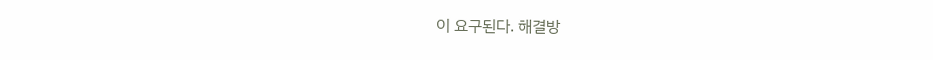이 요구된다. 해결방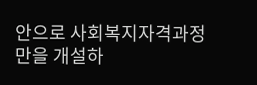안으로 사회복지자격과정만을 개설하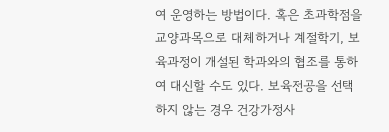여 운영하는 방법이다. 혹은 초과학점을 교양과목으로 대체하거나 계절학기, 보육과정이 개설된 학과와의 협조를 통하여 대신할 수도 있다. 보육전공을 선택하지 않는 경우 건강가정사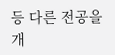등 다른 전공을 개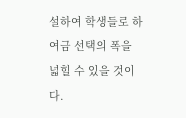설하여 학생들로 하여금 선택의 폭을 넓힐 수 있을 것이다.